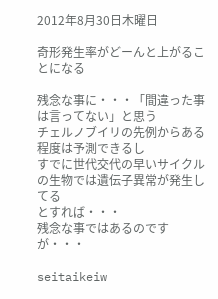2012年8月30日木曜日

奇形発生率がどーんと上がることになる

残念な事に・・・「間違った事は言ってない」と思う
チェルノブイリの先例からある程度は予測できるし
すでに世代交代の早いサイクルの生物では遺伝子異常が発生してる
とすれば・・・
残念な事ではあるのですが・・・

seitaikeiw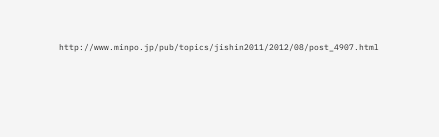http://www.minpo.jp/pub/topics/jishin2011/2012/08/post_4907.html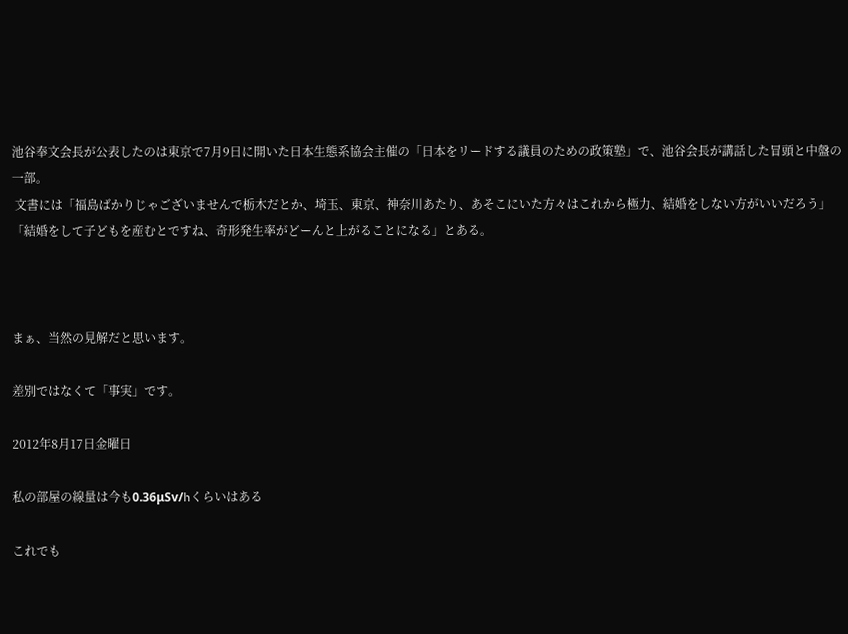池谷奉文会長が公表したのは東京で7月9日に開いた日本生態系協会主催の「日本をリードする議員のための政策塾」で、池谷会長が講話した冒頭と中盤の一部。
 文書には「福島ばかりじゃございませんで栃木だとか、埼玉、東京、神奈川あたり、あそこにいた方々はこれから極力、結婚をしない方がいいだろう」「結婚をして子どもを産むとですね、奇形発生率がどーんと上がることになる」とある。



まぁ、当然の見解だと思います。

差別ではなくて「事実」です。

2012年8月17日金曜日

私の部屋の線量は今も0.36μSv/hくらいはある

これでも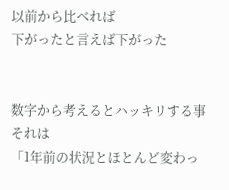以前から比べれば
下がったと言えば下がった


数字から考えるとハッキリする事
それは
「1年前の状況とほとんど変わっ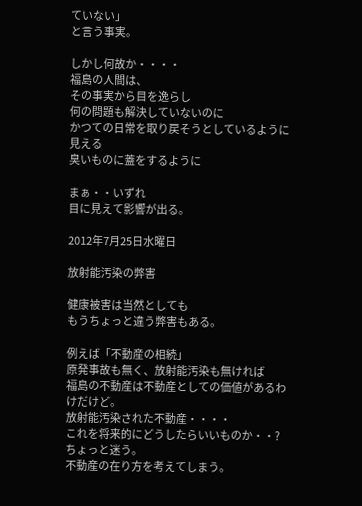ていない」
と言う事実。

しかし何故か・・・・
福島の人間は、
その事実から目を逸らし
何の問題も解決していないのに
かつての日常を取り戻そうとしているように見える
臭いものに蓋をするように

まぁ・・いずれ
目に見えて影響が出る。

2012年7月25日水曜日

放射能汚染の弊害

健康被害は当然としても
もうちょっと違う弊害もある。

例えば「不動産の相続」
原発事故も無く、放射能汚染も無ければ
福島の不動産は不動産としての価値があるわけだけど。
放射能汚染された不動産・・・・
これを将来的にどうしたらいいものか・・?
ちょっと迷う。
不動産の在り方を考えてしまう。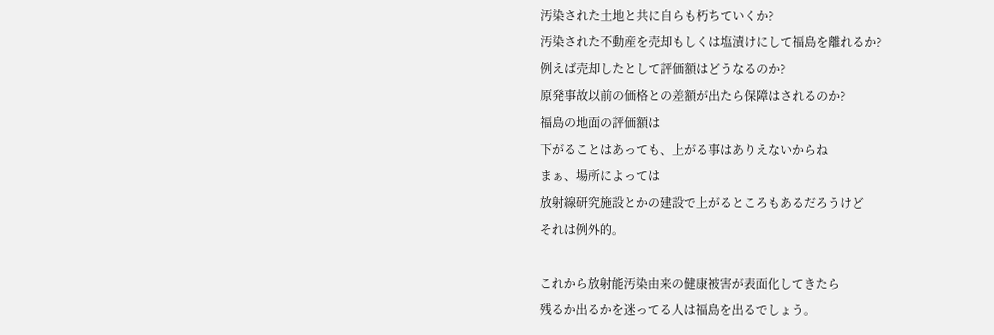汚染された土地と共に自らも朽ちていくか?
汚染された不動産を売却もしくは塩漬けにして福島を離れるか?
例えば売却したとして評価額はどうなるのか?
原発事故以前の価格との差額が出たら保障はされるのか?
福島の地面の評価額は
下がることはあっても、上がる事はありえないからね
まぁ、場所によっては
放射線研究施設とかの建設で上がるところもあるだろうけど
それは例外的。

これから放射能汚染由来の健康被害が表面化してきたら
残るか出るかを迷ってる人は福島を出るでしょう。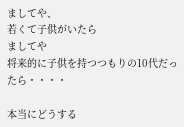ましてや、
若くて子供がいたら
ましてや
将来的に子供を持つつもりの10代だったら・・・・

本当にどうする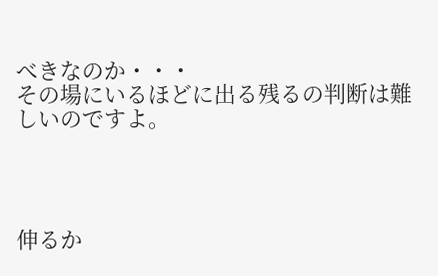べきなのか・・・
その場にいるほどに出る残るの判断は難しいのですよ。




伸るか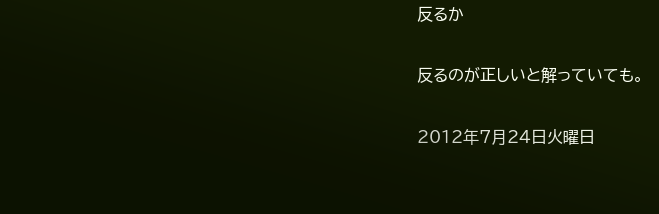反るか

反るのが正しいと解っていても。

2012年7月24日火曜日